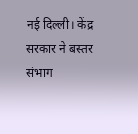नई दिल्ली। केंद्र सरकार ने बस्तर संभाग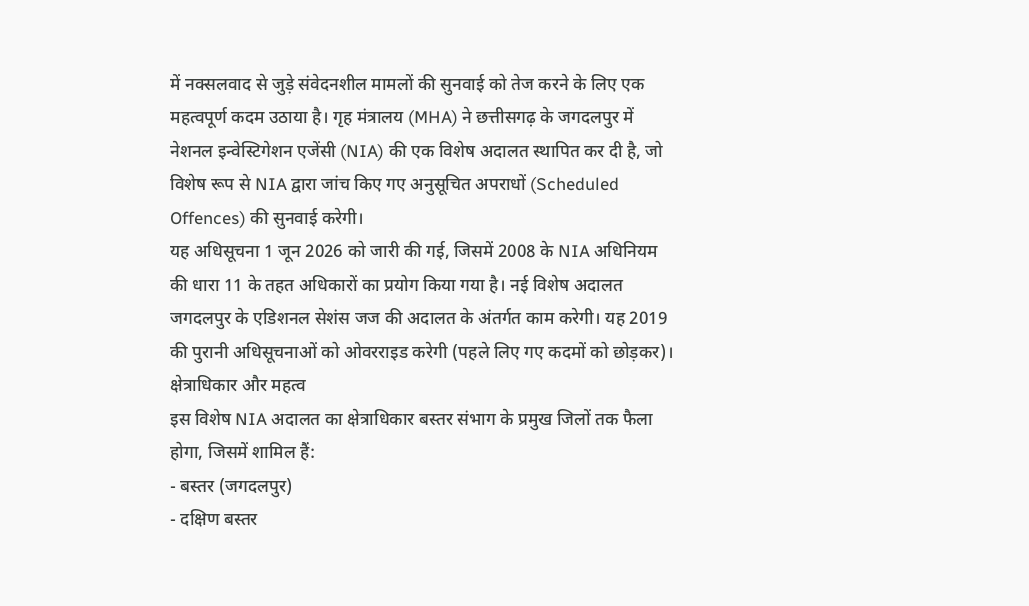में नक्सलवाद से जुड़े संवेदनशील मामलों की सुनवाई को तेज करने के लिए एक महत्वपूर्ण कदम उठाया है। गृह मंत्रालय (MHA) ने छत्तीसगढ़ के जगदलपुर में नेशनल इन्वेस्टिगेशन एजेंसी (NIA) की एक विशेष अदालत स्थापित कर दी है, जो विशेष रूप से NIA द्वारा जांच किए गए अनुसूचित अपराधों (Scheduled Offences) की सुनवाई करेगी।
यह अधिसूचना 1 जून 2026 को जारी की गई, जिसमें 2008 के NIA अधिनियम की धारा 11 के तहत अधिकारों का प्रयोग किया गया है। नई विशेष अदालत जगदलपुर के एडिशनल सेशंस जज की अदालत के अंतर्गत काम करेगी। यह 2019 की पुरानी अधिसूचनाओं को ओवरराइड करेगी (पहले लिए गए कदमों को छोड़कर)।
क्षेत्राधिकार और महत्व
इस विशेष NIA अदालत का क्षेत्राधिकार बस्तर संभाग के प्रमुख जिलों तक फैला होगा, जिसमें शामिल हैं:
- बस्तर (जगदलपुर)
- दक्षिण बस्तर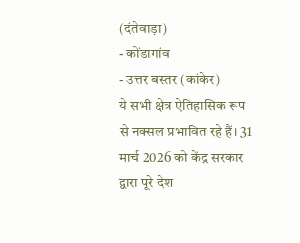(दंतेवाड़ा)
- कोंडागांव
- उत्तर बस्तर (कांकेर)
ये सभी क्षेत्र ऐतिहासिक रूप से नक्सल प्रभावित रहे हैं। 31 मार्च 2026 को केंद्र सरकार द्वारा पूरे देश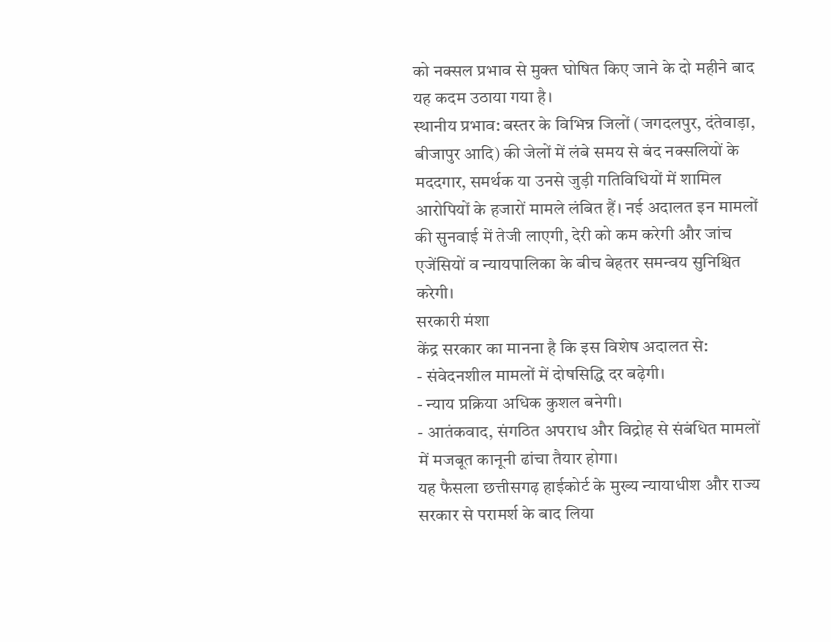को नक्सल प्रभाव से मुक्त घोषित किए जाने के दो महीने बाद यह कदम उठाया गया है।
स्थानीय प्रभाव: बस्तर के विभिन्न जिलों (जगदलपुर, दंतेवाड़ा, बीजापुर आदि) की जेलों में लंबे समय से बंद नक्सलियों के मददगार, समर्थक या उनसे जुड़ी गतिविधियों में शामिल आरोपियों के हजारों मामले लंबित हैं। नई अदालत इन मामलों की सुनवाई में तेजी लाएगी, देरी को कम करेगी और जांच एजेंसियों व न्यायपालिका के बीच बेहतर समन्वय सुनिश्चित करेगी।
सरकारी मंशा
केंद्र सरकार का मानना है कि इस विशेष अदालत से:
- संवेदनशील मामलों में दोषसिद्धि दर बढ़ेगी।
- न्याय प्रक्रिया अधिक कुशल बनेगी।
- आतंकवाद, संगठित अपराध और विद्रोह से संबंधित मामलों में मजबूत कानूनी ढांचा तैयार होगा।
यह फैसला छत्तीसगढ़ हाईकोर्ट के मुख्य न्यायाधीश और राज्य सरकार से परामर्श के बाद लिया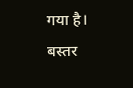गया है।
बस्तर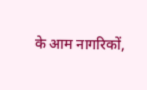के आम नागरिकों,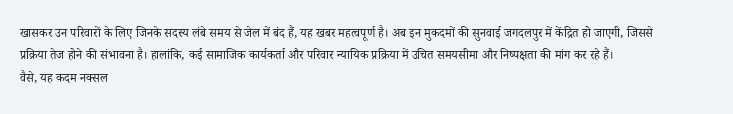खासकर उन परिवारों के लिए जिनके सदस्य लंबे समय से जेल में बंद हैं, यह खबर महत्वपूर्ण है। अब इन मुकदमों की सुनवाई जगदलपुर में केंद्रित हो जाएगी, जिससे प्रक्रिया तेज होने की संभावना है। हालांकि, कई सामाजिक कार्यकर्ता और परिवार न्यायिक प्रक्रिया में उचित समयसीमा और निष्पक्षता की मांग कर रहे हैं।
वैसे, यह कदम नक्सल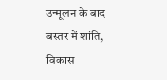उन्मूलन के बाद बस्तर में शांति, विकास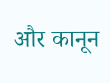और कानून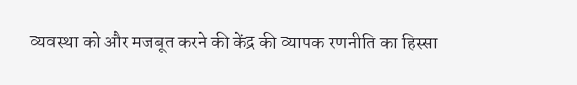व्यवस्था को और मजबूत करने की केंद्र की व्यापक रणनीति का हिस्सा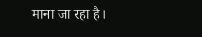माना जा रहा है।